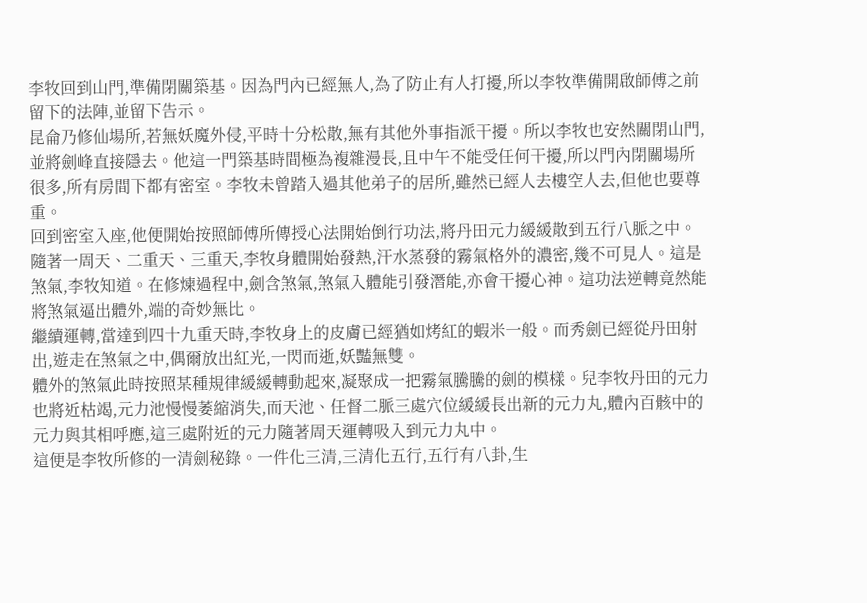李牧回到山門,準備閉關築基。因為門內已經無人,為了防止有人打擾,所以李牧準備開啟師傅之前留下的法陣,並留下告示。
昆侖乃修仙場所,若無妖魔外侵,平時十分松散,無有其他外事指派干擾。所以李牧也安然關閉山門,並將劍峰直接隱去。他這一門築基時間極為複雜漫長,且中午不能受任何干擾,所以門內閉關場所很多,所有房間下都有密室。李牧未曾踏入過其他弟子的居所,雖然已經人去樓空人去,但他也要尊重。
回到密室入座,他便開始按照師傅所傳授心法開始倒行功法,將丹田元力緩緩散到五行八脈之中。
隨著一周天、二重天、三重天,李牧身體開始發熱,汗水蒸發的霧氣格外的濃密,幾不可見人。這是煞氣,李牧知道。在修煉過程中,劍含煞氣,煞氣入體能引發潛能,亦會干擾心神。這功法逆轉竟然能將煞氣逼出體外,端的奇妙無比。
繼續運轉,當達到四十九重天時,李牧身上的皮膚已經猶如烤紅的蝦米一般。而秀劍已經從丹田射出,遊走在煞氣之中,偶爾放出紅光,一閃而逝,妖豔無雙。
體外的煞氣此時按照某種規律緩緩轉動起來,凝聚成一把霧氣騰騰的劍的模樣。兒李牧丹田的元力也將近枯竭,元力池慢慢萎縮消失,而天池、任督二脈三處穴位緩緩長出新的元力丸,體內百骸中的元力與其相呼應,這三處附近的元力隨著周天運轉吸入到元力丸中。
這便是李牧所修的一清劍秘錄。一件化三清,三清化五行,五行有八卦,生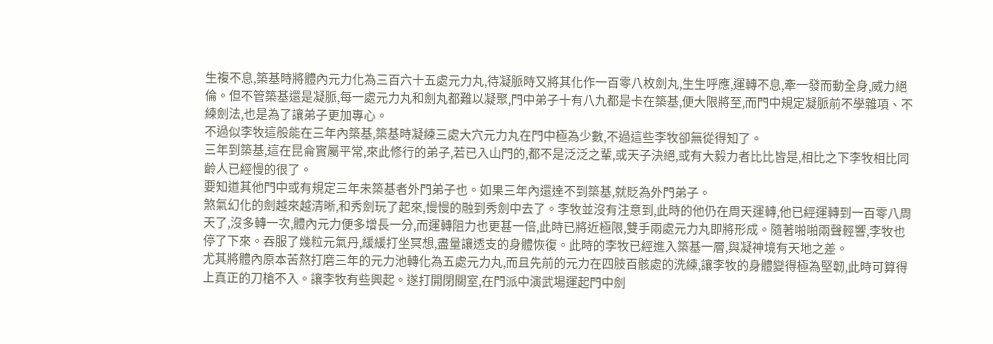生複不息,築基時將體內元力化為三百六十五處元力丸,待凝脈時又將其化作一百零八枚劍丸,生生呼應,運轉不息,牽一發而動全身,威力絕倫。但不管築基還是凝脈,每一處元力丸和劍丸都難以凝聚,門中弟子十有八九都是卡在築基,便大限將至,而門中規定凝脈前不學雜項、不練劍法,也是為了讓弟子更加專心。
不過似李牧這般能在三年內築基,築基時凝練三處大穴元力丸在門中極為少數,不過這些李牧卻無從得知了。
三年到築基,這在昆侖實屬平常,來此修行的弟子,若已入山門的,都不是泛泛之輩,或天子決絕,或有大毅力者比比皆是,相比之下李牧相比同齡人已經慢的很了。
要知道其他門中或有規定三年未築基者外門弟子也。如果三年內還達不到築基,就貶為外門弟子。
煞氣幻化的劍越來越清晰,和秀劍玩了起來,慢慢的融到秀劍中去了。李牧並沒有注意到,此時的他仍在周天運轉,他已經運轉到一百零八周天了,沒多轉一次,體內元力便多增長一分,而運轉阻力也更甚一倍,此時已將近極限,雙手兩處元力丸即將形成。隨著啪啪兩聲輕響,李牧也停了下來。吞服了幾粒元氣丹,緩緩打坐冥想,盡量讓透支的身體恢復。此時的李牧已經進入築基一層,與凝神境有天地之差。
尤其將體內原本苦熬打磨三年的元力池轉化為五處元力丸,而且先前的元力在四肢百骸處的洗練,讓李牧的身體變得極為堅韌,此時可算得上真正的刀槍不入。讓李牧有些興起。遂打開閉關室,在門派中演武場運起門中劍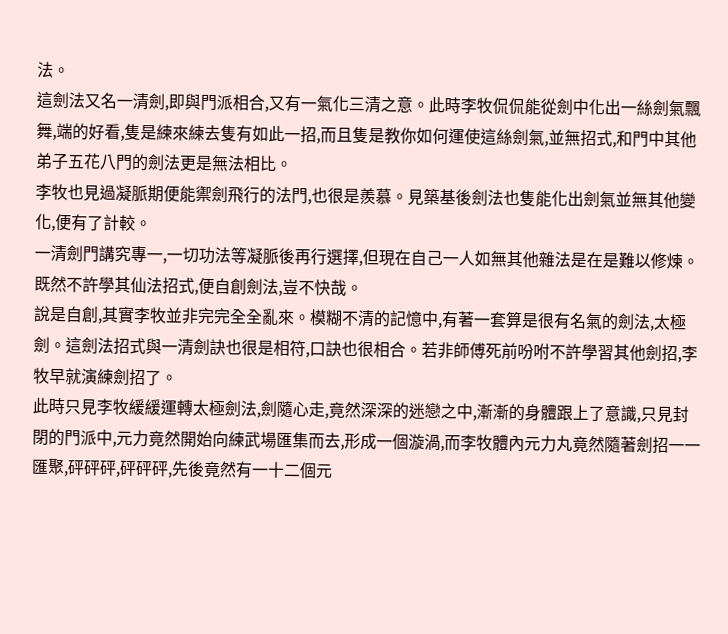法。
這劍法又名一清劍,即與門派相合,又有一氣化三清之意。此時李牧侃侃能從劍中化出一絲劍氣飄舞,端的好看,隻是練來練去隻有如此一招,而且隻是教你如何運使這絲劍氣,並無招式,和門中其他弟子五花八門的劍法更是無法相比。
李牧也見過凝脈期便能禦劍飛行的法門,也很是羨慕。見築基後劍法也隻能化出劍氣並無其他變化,便有了計較。
一清劍門講究專一,一切功法等凝脈後再行選擇,但現在自己一人如無其他雜法是在是難以修煉。既然不許學其仙法招式,便自創劍法,豈不快哉。
說是自創,其實李牧並非完完全全亂來。模糊不清的記憶中,有著一套算是很有名氣的劍法,太極劍。這劍法招式與一清劍訣也很是相符,口訣也很相合。若非師傅死前吩咐不許學習其他劍招,李牧早就演練劍招了。
此時只見李牧緩緩運轉太極劍法,劍隨心走,竟然深深的迷戀之中,漸漸的身體跟上了意識,只見封閉的門派中,元力竟然開始向練武場匯集而去,形成一個漩渦,而李牧體內元力丸竟然隨著劍招一一匯聚,砰砰砰,砰砰砰,先後竟然有一十二個元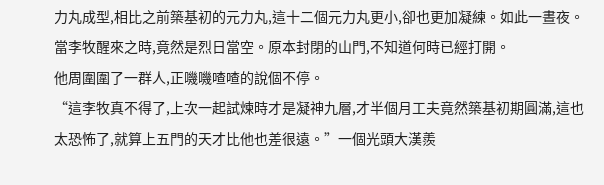力丸成型,相比之前築基初的元力丸,這十二個元力丸更小,卻也更加凝練。如此一晝夜。
當李牧醒來之時,竟然是烈日當空。原本封閉的山門,不知道何時已經打開。
他周圍圍了一群人,正嘰嘰喳喳的說個不停。
“這李牧真不得了,上次一起試煉時才是凝神九層,才半個月工夫竟然築基初期圓滿,這也太恐怖了,就算上五門的天才比他也差很遠。”一個光頭大漢羨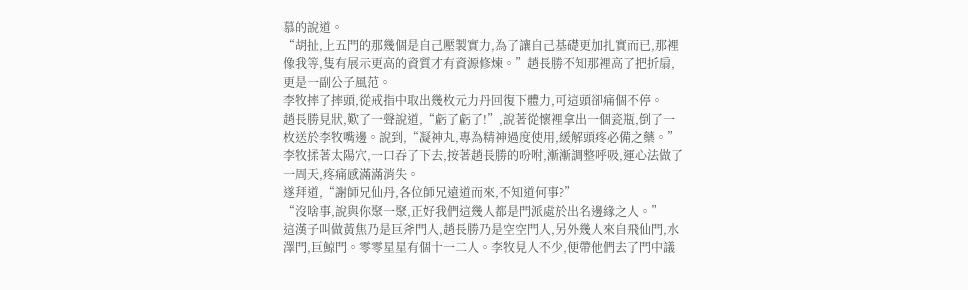慕的說道。
“胡扯,上五門的那幾個是自己壓製實力,為了讓自己基礎更加扎實而已,那裡像我等,隻有展示更高的資質才有資源修煉。”趙長勝不知那裡高了把折扇,更是一副公子風范。
李牧摔了摔頭,從戒指中取出幾枚元力丹回復下體力,可這頭卻痛個不停。
趙長勝見狀,歎了一聲說道,“虧了虧了!”,說著從懷裡拿出一個瓷瓶,倒了一枚送於李牧嘴邊。說到,“凝神丸,專為精神過度使用,緩解頭疼必備之藥。”
李牧揉著太陽穴,一口吞了下去,按著趙長勝的吩咐,漸漸調整呼吸,運心法做了一周天,疼痛感滿滿消失。
遂拜道,“謝師兄仙丹,各位師兄遠道而來,不知道何事?”
“沒啥事,說與你聚一聚,正好我們這幾人都是門派處於出名邊緣之人。”
這漢子叫做黃焦乃是巨斧門人,趙長勝乃是空空門人,另外幾人來自飛仙門,水澤門,巨鯨門。零零星星有個十一二人。李牧見人不少,便帶他們去了門中議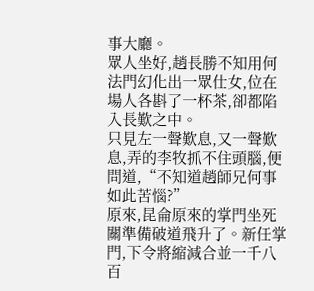事大廳。
眾人坐好,趙長勝不知用何法門幻化出一眾仕女,位在場人各斟了一杯茶,卻都陷入長歎之中。
只見左一聲歎息,又一聲歎息,弄的李牧抓不住頭腦,便問道,“不知道趙師兄何事如此苦惱?”
原來,昆侖原來的掌門坐死關準備破道飛升了。新任掌門,下令將縮減合並一千八百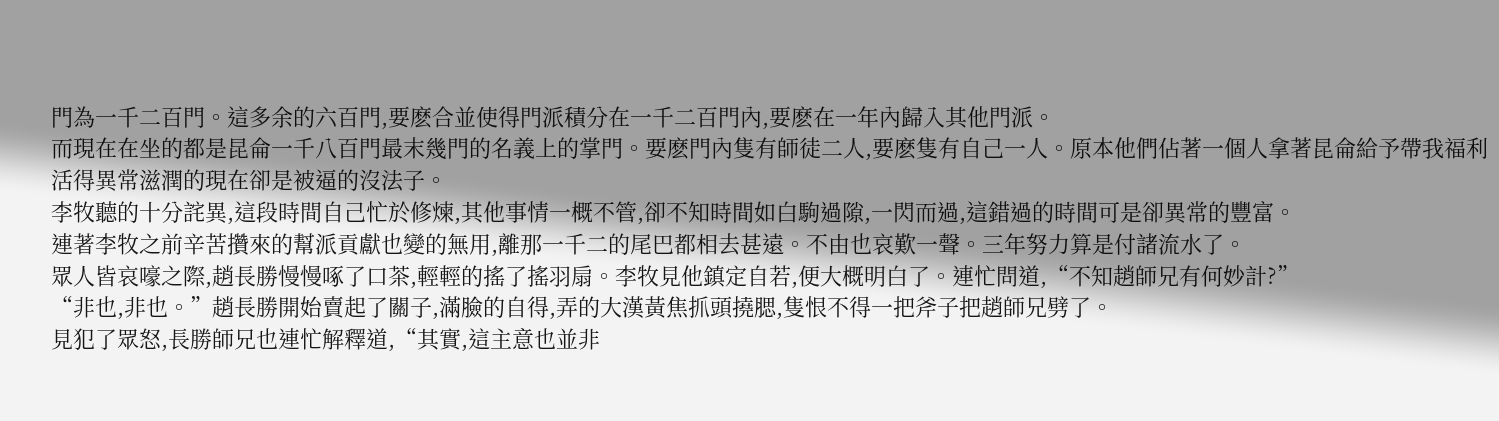門為一千二百門。這多余的六百門,要麽合並使得門派積分在一千二百門內,要麽在一年內歸入其他門派。
而現在在坐的都是昆侖一千八百門最末幾門的名義上的掌門。要麽門內隻有師徒二人,要麽隻有自己一人。原本他們佔著一個人拿著昆侖給予帶我福利活得異常滋潤的現在卻是被逼的沒法子。
李牧聽的十分詫異,這段時間自己忙於修煉,其他事情一概不管,卻不知時間如白駒過隙,一閃而過,這錯過的時間可是卻異常的豐富。
連著李牧之前辛苦攢來的幫派貢獻也變的無用,離那一千二的尾巴都相去甚遠。不由也哀歎一聲。三年努力算是付諸流水了。
眾人皆哀嚎之際,趙長勝慢慢啄了口茶,輕輕的搖了搖羽扇。李牧見他鎮定自若,便大概明白了。連忙問道,“不知趙師兄有何妙計?”
“非也,非也。”趙長勝開始賣起了關子,滿臉的自得,弄的大漢黃焦抓頭撓腮,隻恨不得一把斧子把趙師兄劈了。
見犯了眾怒,長勝師兄也連忙解釋道,“其實,這主意也並非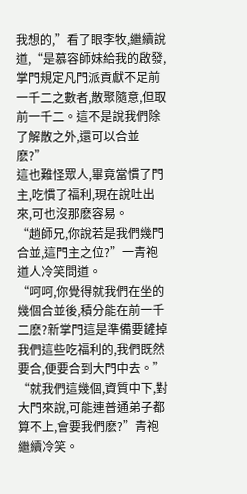我想的,”看了眼李牧,繼續說道,“是慕容師妹給我的啟發,掌門規定凡門派貢獻不足前一千二之數者,散聚隨意,但取前一千二。這不是說我們除了解散之外,還可以合並麽?”
這也難怪眾人,畢竟當慣了門主,吃慣了福利,現在說吐出來,可也沒那麽容易。
“趙師兄,你說若是我們幾門合並,這門主之位?”一青袍道人冷笑問道。
“呵呵,你覺得就我們在坐的幾個合並後,積分能在前一千二麽?新掌門這是準備要鏟掉我們這些吃福利的,我們既然要合,便要合到大門中去。”
“就我們這幾個,資質中下,對大門來說,可能連普通弟子都算不上,會要我們麽?”青袍繼續冷笑。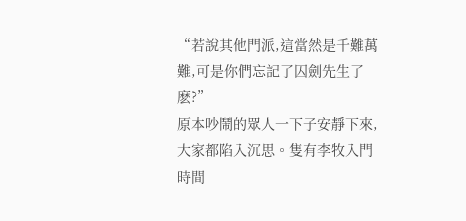“若說其他門派,這當然是千難萬難,可是你們忘記了囚劍先生了麽?”
原本吵鬧的眾人一下子安靜下來,大家都陷入沉思。隻有李牧入門時間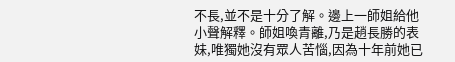不長,並不是十分了解。邊上一師姐給他小聲解釋。師姐喚青離,乃是趙長勝的表妹,唯獨她沒有眾人苦惱,因為十年前她已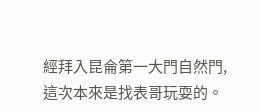經拜入昆侖第一大門自然門,這次本來是找表哥玩耍的。